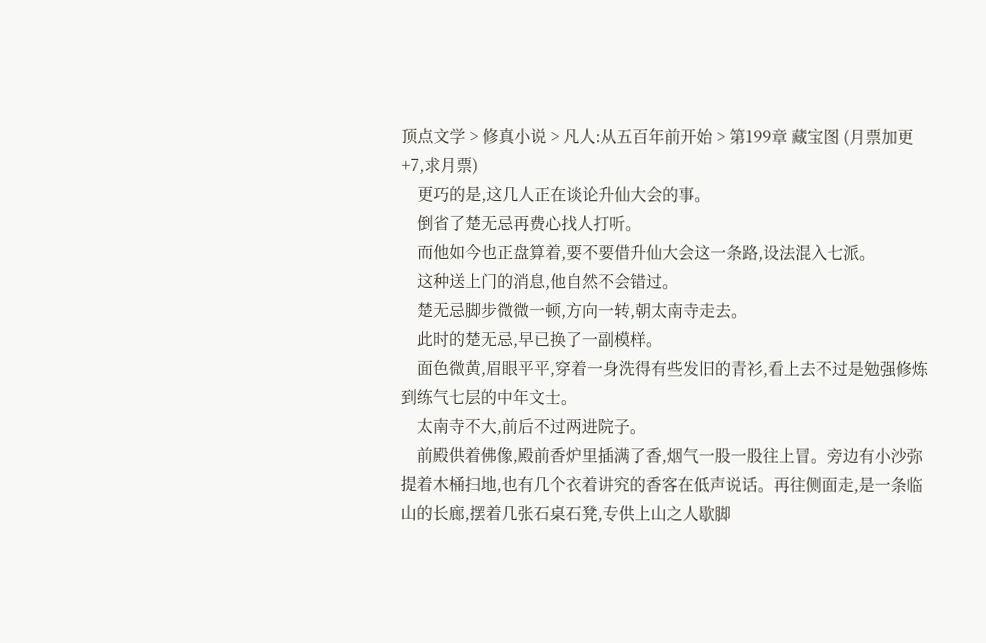顶点文学 > 修真小说 > 凡人:从五百年前开始 > 第199章 藏宝图 (月票加更+7,求月票)
    更巧的是,这几人正在谈论升仙大会的事。
    倒省了楚无忌再费心找人打听。
    而他如今也正盘算着,要不要借升仙大会这一条路,设法混入七派。
    这种送上门的消息,他自然不会错过。
    楚无忌脚步微微一顿,方向一转,朝太南寺走去。
    此时的楚无忌,早已换了一副模样。
    面色微黄,眉眼平平,穿着一身洗得有些发旧的青衫,看上去不过是勉强修炼到练气七层的中年文士。
    太南寺不大,前后不过两进院子。
    前殿供着佛像,殿前香炉里插满了香,烟气一股一股往上冒。旁边有小沙弥提着木桶扫地,也有几个衣着讲究的香客在低声说话。再往侧面走,是一条临山的长廊,摆着几张石桌石凳,专供上山之人歇脚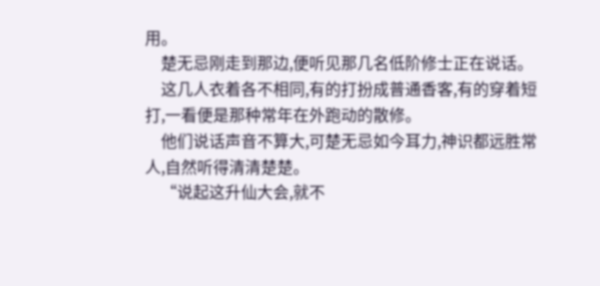用。
    楚无忌刚走到那边,便听见那几名低阶修士正在说话。
    这几人衣着各不相同,有的打扮成普通香客,有的穿着短打,一看便是那种常年在外跑动的散修。
    他们说话声音不算大,可楚无忌如今耳力,神识都远胜常人,自然听得清清楚楚。
    “说起这升仙大会,就不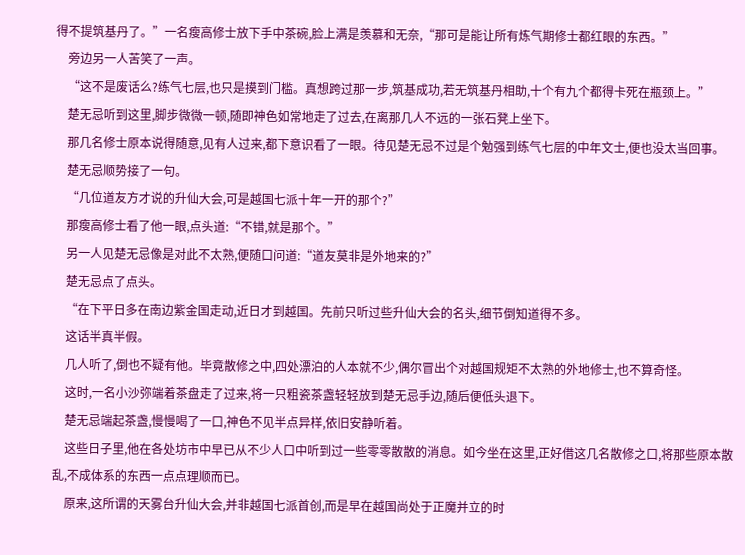得不提筑基丹了。”一名瘦高修士放下手中茶碗,脸上满是羡慕和无奈,“那可是能让所有炼气期修士都红眼的东西。”
    旁边另一人苦笑了一声。
    “这不是废话么?练气七层,也只是摸到门槛。真想跨过那一步,筑基成功,若无筑基丹相助,十个有九个都得卡死在瓶颈上。”
    楚无忌听到这里,脚步微微一顿,随即神色如常地走了过去,在离那几人不远的一张石凳上坐下。
    那几名修士原本说得随意,见有人过来,都下意识看了一眼。待见楚无忌不过是个勉强到练气七层的中年文士,便也没太当回事。
    楚无忌顺势接了一句。
    “几位道友方才说的升仙大会,可是越国七派十年一开的那个?”
    那瘦高修士看了他一眼,点头道:“不错,就是那个。”
    另一人见楚无忌像是对此不太熟,便随口问道:“道友莫非是外地来的?”
    楚无忌点了点头。
    “在下平日多在南边紫金国走动,近日才到越国。先前只听过些升仙大会的名头,细节倒知道得不多。
    这话半真半假。
    几人听了,倒也不疑有他。毕竟散修之中,四处漂泊的人本就不少,偶尔冒出个对越国规矩不太熟的外地修士,也不算奇怪。
    这时,一名小沙弥端着茶盘走了过来,将一只粗瓷茶盏轻轻放到楚无忌手边,随后便低头退下。
    楚无忌端起茶盏,慢慢喝了一口,神色不见半点异样,依旧安静听着。
    这些日子里,他在各处坊市中早已从不少人口中听到过一些零零散散的消息。如今坐在这里,正好借这几名散修之口,将那些原本散乱,不成体系的东西一点点理顺而已。
    原来,这所谓的天雾台升仙大会,并非越国七派首创,而是早在越国尚处于正魔并立的时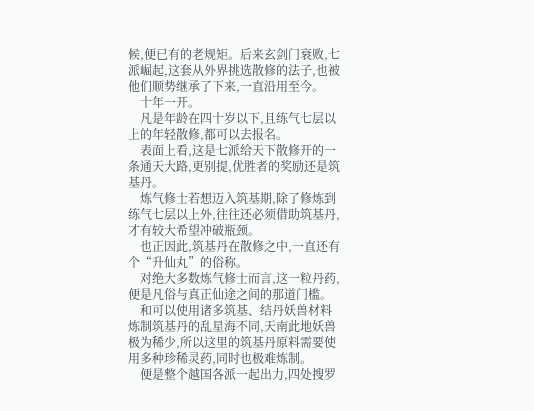候,便已有的老规矩。后来玄剑门衰败,七派崛起,这套从外界挑选散修的法子,也被他们顺势继承了下来,一直沿用至今。
    十年一开。
    凡是年龄在四十岁以下,且练气七层以上的年轻散修,都可以去报名。
    表面上看,这是七派给天下散修开的一条通天大路,更别提,优胜者的奖励还是筑基丹。
    炼气修士若想迈入筑基期,除了修炼到练气七层以上外,往往还必须借助筑基丹,才有较大希望冲破瓶颈。
    也正因此,筑基丹在散修之中,一直还有个“升仙丸”的俗称。
    对绝大多数炼气修士而言,这一粒丹药,便是凡俗与真正仙途之间的那道门槛。
    和可以使用诸多筑基、结丹妖兽材料炼制筑基丹的乱星海不同,天南此地妖兽极为稀少,所以这里的筑基丹原料需要使用多种珍稀灵药,同时也极难炼制。
    便是整个越国各派一起出力,四处搜罗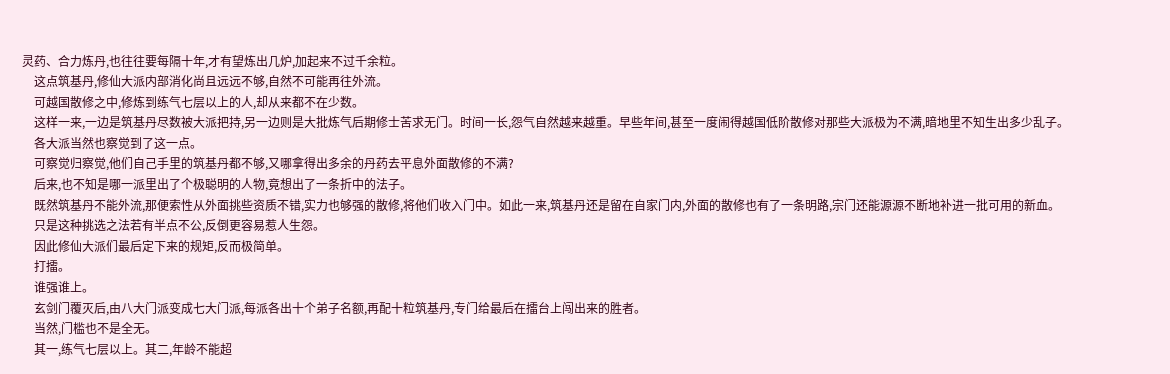灵药、合力炼丹,也往往要每隔十年,才有望炼出几炉,加起来不过千余粒。
    这点筑基丹,修仙大派内部消化尚且远远不够,自然不可能再往外流。
    可越国散修之中,修炼到练气七层以上的人,却从来都不在少数。
    这样一来,一边是筑基丹尽数被大派把持,另一边则是大批炼气后期修士苦求无门。时间一长,怨气自然越来越重。早些年间,甚至一度闹得越国低阶散修对那些大派极为不满,暗地里不知生出多少乱子。
    各大派当然也察觉到了这一点。
    可察觉归察觉,他们自己手里的筑基丹都不够,又哪拿得出多余的丹药去平息外面散修的不满?
    后来,也不知是哪一派里出了个极聪明的人物,竟想出了一条折中的法子。
    既然筑基丹不能外流,那便索性从外面挑些资质不错,实力也够强的散修,将他们收入门中。如此一来,筑基丹还是留在自家门内,外面的散修也有了一条明路,宗门还能源源不断地补进一批可用的新血。
    只是这种挑选之法若有半点不公,反倒更容易惹人生怨。
    因此修仙大派们最后定下来的规矩,反而极简单。
    打擂。
    谁强谁上。
    玄剑门覆灭后,由八大门派变成七大门派,每派各出十个弟子名额,再配十粒筑基丹,专门给最后在擂台上闯出来的胜者。
    当然,门槛也不是全无。
    其一,练气七层以上。其二,年龄不能超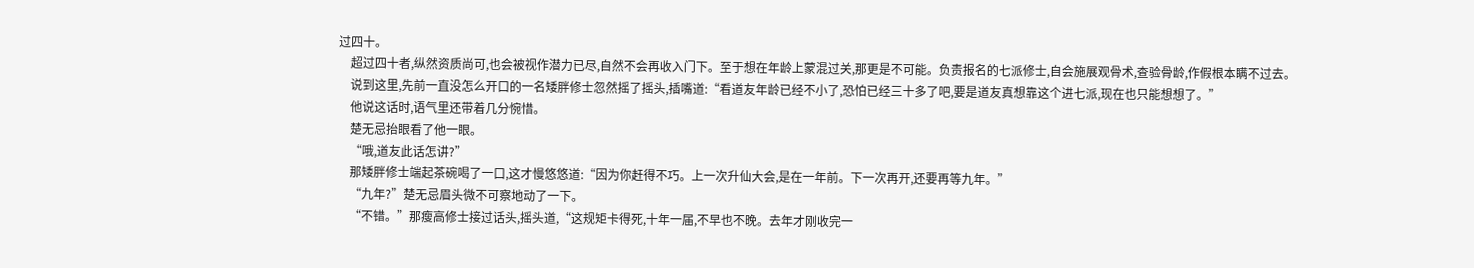过四十。
    超过四十者,纵然资质尚可,也会被视作潜力已尽,自然不会再收入门下。至于想在年龄上蒙混过关,那更是不可能。负责报名的七派修士,自会施展观骨术,查验骨龄,作假根本瞒不过去。
    说到这里,先前一直没怎么开口的一名矮胖修士忽然摇了摇头,插嘴道:“看道友年龄已经不小了,恐怕已经三十多了吧,要是道友真想靠这个进七派,现在也只能想想了。”
    他说这话时,语气里还带着几分惋惜。
    楚无忌抬眼看了他一眼。
    “哦,道友此话怎讲?”
    那矮胖修士端起茶碗喝了一口,这才慢悠悠道:“因为你赶得不巧。上一次升仙大会,是在一年前。下一次再开,还要再等九年。”
    “九年?”楚无忌眉头微不可察地动了一下。
    “不错。”那瘦高修士接过话头,摇头道,“这规矩卡得死,十年一届,不早也不晚。去年才刚收完一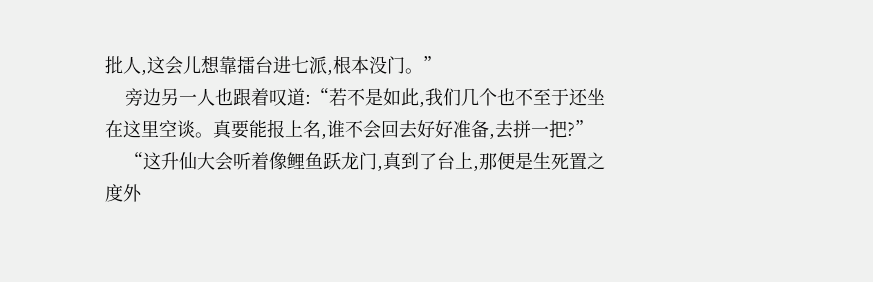批人,这会儿想靠擂台进七派,根本没门。”
    旁边另一人也跟着叹道:“若不是如此,我们几个也不至于还坐在这里空谈。真要能报上名,谁不会回去好好准备,去拼一把?”
    “这升仙大会听着像鲤鱼跃龙门,真到了台上,那便是生死置之度外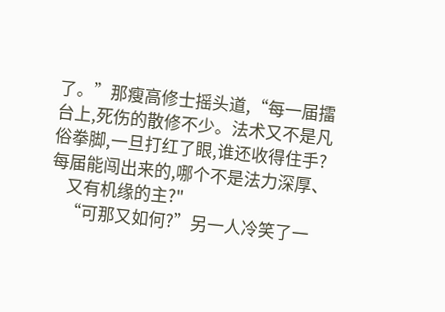了。”那瘦高修士摇头道,“每一届擂台上,死伤的散修不少。法术又不是凡俗拳脚,一旦打红了眼,谁还收得住手?每届能闯出来的,哪个不是法力深厚、
    又有机缘的主?"
    “可那又如何?”另一人冷笑了一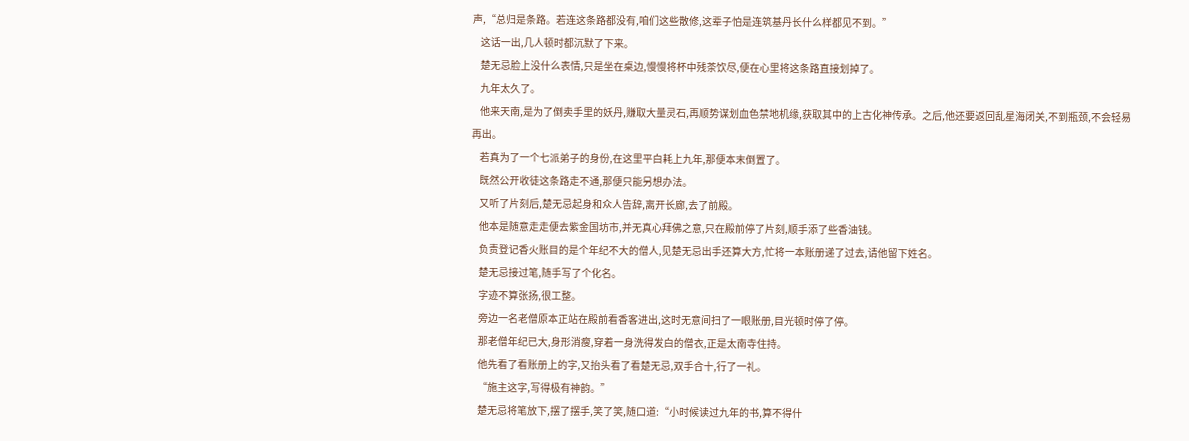声,“总归是条路。若连这条路都没有,咱们这些散修,这辈子怕是连筑基丹长什么样都见不到。”
    这话一出,几人顿时都沉默了下来。
    楚无忌脸上没什么表情,只是坐在桌边,慢慢将杯中残茶饮尽,便在心里将这条路直接划掉了。
    九年太久了。
    他来天南,是为了倒卖手里的妖丹,赚取大量灵石,再顺势谋划血色禁地机缘,获取其中的上古化神传承。之后,他还要返回乱星海闭关,不到瓶颈,不会轻易再出。
    若真为了一个七派弟子的身份,在这里平白耗上九年,那便本末倒置了。
    既然公开收徒这条路走不通,那便只能另想办法。
    又听了片刻后,楚无忌起身和众人告辞,离开长廊,去了前殿。
    他本是随意走走便去紫金国坊市,并无真心拜佛之意,只在殿前停了片刻,顺手添了些香油钱。
    负责登记香火账目的是个年纪不大的僧人,见楚无忌出手还算大方,忙将一本账册递了过去,请他留下姓名。
    楚无忌接过笔,随手写了个化名。
    字迹不算张扬,很工整。
    旁边一名老僧原本正站在殿前看香客进出,这时无意间扫了一眼账册,目光顿时停了停。
    那老僧年纪已大,身形消瘦,穿着一身洗得发白的僧衣,正是太南寺住持。
    他先看了看账册上的字,又抬头看了看楚无忌,双手合十,行了一礼。
    “施主这字,写得极有神韵。”
    楚无忌将笔放下,摆了摆手,笑了笑,随口道:“小时候读过九年的书,算不得什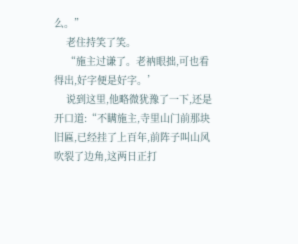么。”
    老住持笑了笑。
    “施主过谦了。老衲眼拙,可也看得出,好字便是好字。’
    说到这里,他略微犹豫了一下,还是开口道:“不瞒施主,寺里山门前那块旧匾,已经挂了上百年,前阵子叫山风吹裂了边角,这两日正打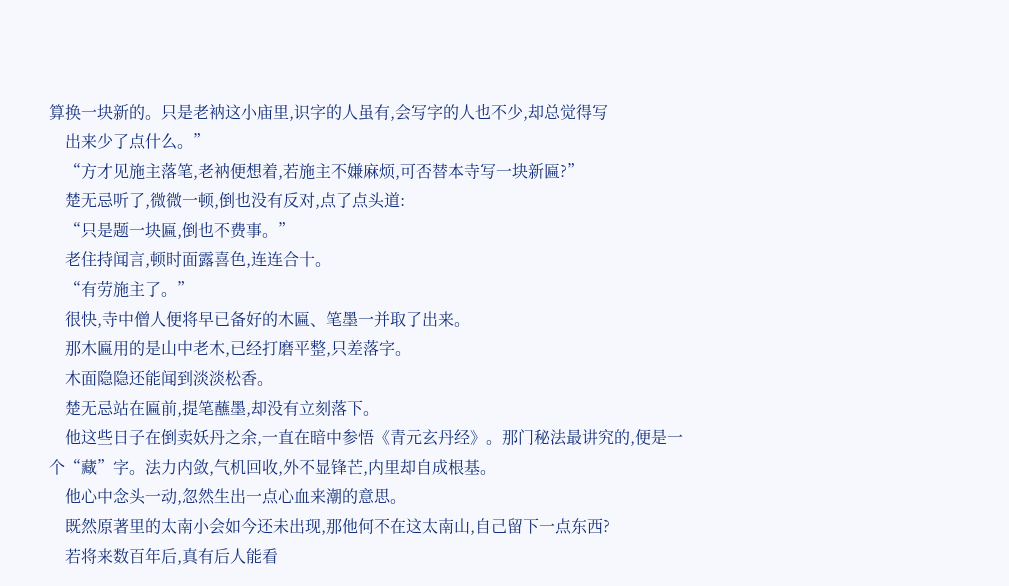算换一块新的。只是老衲这小庙里,识字的人虽有,会写字的人也不少,却总觉得写
    出来少了点什么。”
    “方才见施主落笔,老衲便想着,若施主不嫌麻烦,可否替本寺写一块新匾?”
    楚无忌听了,微微一顿,倒也没有反对,点了点头道:
    “只是题一块匾,倒也不费事。”
    老住持闻言,顿时面露喜色,连连合十。
    “有劳施主了。”
    很快,寺中僧人便将早已备好的木匾、笔墨一并取了出来。
    那木匾用的是山中老木,已经打磨平整,只差落字。
    木面隐隐还能闻到淡淡松香。
    楚无忌站在匾前,提笔蘸墨,却没有立刻落下。
    他这些日子在倒卖妖丹之余,一直在暗中参悟《青元玄丹经》。那门秘法最讲究的,便是一个“藏”字。法力内敛,气机回收,外不显锋芒,内里却自成根基。
    他心中念头一动,忽然生出一点心血来潮的意思。
    既然原著里的太南小会如今还未出现,那他何不在这太南山,自己留下一点东西?
    若将来数百年后,真有后人能看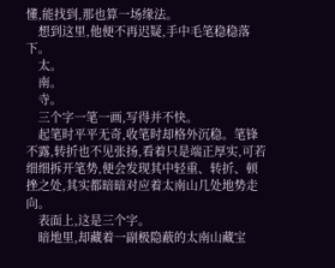懂,能找到,那也算一场缘法。
    想到这里,他便不再迟疑,手中毛笔稳稳落下。
    太。
    南。
    寺。
    三个字一笔一画,写得并不快。
    起笔时平平无奇,收笔时却格外沉稳。笔锋不露,转折也不见张扬,看着只是端正厚实,可若细细拆开笔势,便会发现其中轻重、转折、顿挫之处,其实都暗暗对应着太南山几处地势走向。
    表面上,这是三个字。
    暗地里,却藏着一副极隐蔽的太南山藏宝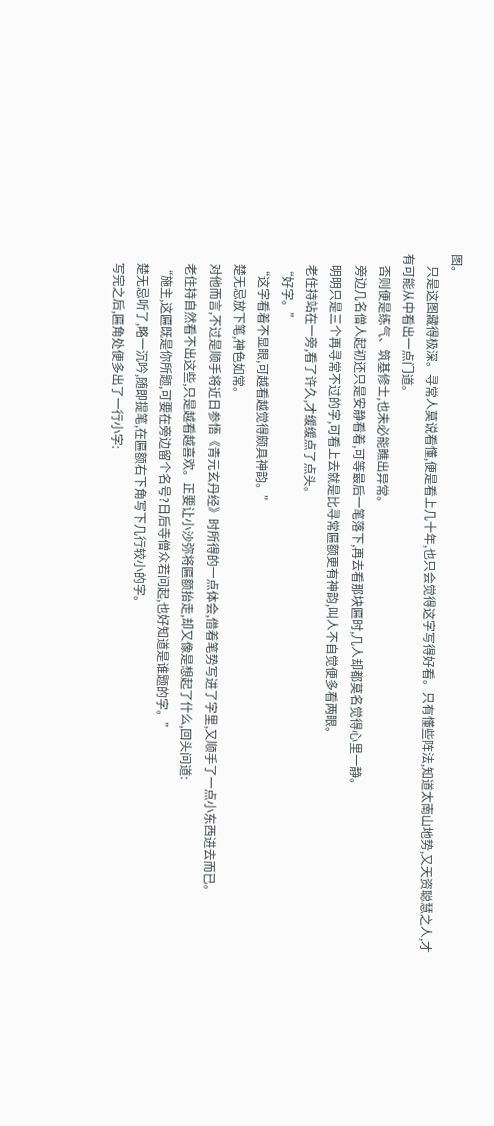图。
    只是这图藏得极深。寻常人莫说看懂,便是看上几十年,也只会觉得这字写得好看。只有懂些阵法,知道太南山地势,又天资聪慧之人,才有可能从中看出一点门道。
    否则便是练气、筑基修士,也未必能瞧出异常。
    旁边几名僧人起初还只是安静看着,可等最后一笔落下,再去看那块匾时,几人却都莫名觉得心里一静。
    明明只是三个再寻常不过的字,可看上去就是比寻常匾额更有神韵,叫人不自觉便多看两眼。
    老住持站在一旁,看了许久,才缓缓点了点头。
    “好字。”
    “这字看着不显眼,可越看越觉得颇具神韵。”
    楚无忌放下笔,神色如常。
    对他而言,不过是顺手将近日参悟《青元玄丹经》时所得的一点体会,借着笔势写进了字里,又顺手了一点小东西进去而已。
    老住持自然看不出这些,只是越看越喜欢。正要让小沙弥将匾额抬走,却又像是想起了什么,回头问道:
    “施主,这匾既是你所题,可要在旁边留个名号?日后寺僧众若问起,也好知道是谁题的字。”
    楚无忌听了,略一沉吟,随即提笔,在匾额右下角写下几行较小的字。
    写完之后,匾角处便多出了一行小字: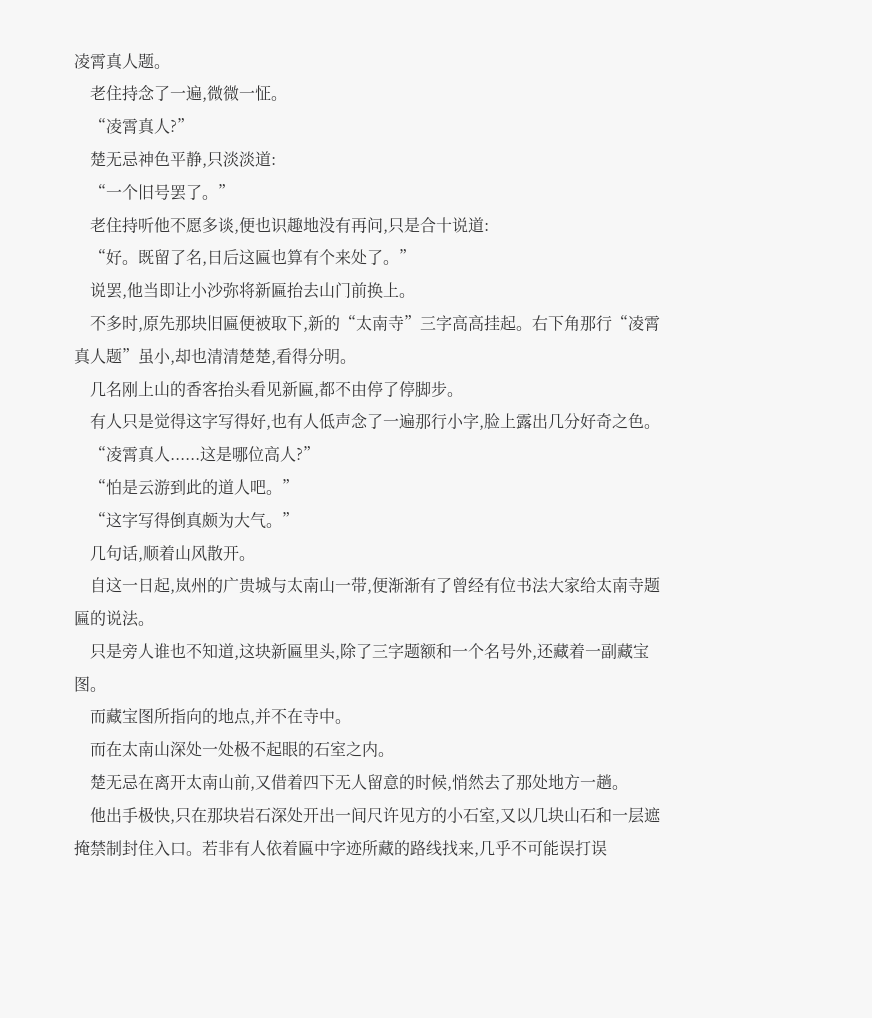凌霄真人题。
    老住持念了一遍,微微一怔。
    “凌霄真人?”
    楚无忌神色平静,只淡淡道:
    “一个旧号罢了。”
    老住持听他不愿多谈,便也识趣地没有再问,只是合十说道:
    “好。既留了名,日后这匾也算有个来处了。”
    说罢,他当即让小沙弥将新匾抬去山门前换上。
    不多时,原先那块旧匾便被取下,新的“太南寺”三字高高挂起。右下角那行“凌霄真人题”虽小,却也清清楚楚,看得分明。
    几名刚上山的香客抬头看见新匾,都不由停了停脚步。
    有人只是觉得这字写得好,也有人低声念了一遍那行小字,脸上露出几分好奇之色。
    “凌霄真人......这是哪位高人?”
    “怕是云游到此的道人吧。”
    “这字写得倒真颇为大气。”
    几句话,顺着山风散开。
    自这一日起,岚州的广贵城与太南山一带,便渐渐有了曾经有位书法大家给太南寺题匾的说法。
    只是旁人谁也不知道,这块新匾里头,除了三字题额和一个名号外,还藏着一副藏宝图。
    而藏宝图所指向的地点,并不在寺中。
    而在太南山深处一处极不起眼的石室之内。
    楚无忌在离开太南山前,又借着四下无人留意的时候,悄然去了那处地方一趟。
    他出手极快,只在那块岩石深处开出一间尺许见方的小石室,又以几块山石和一层遮掩禁制封住入口。若非有人依着匾中字迹所藏的路线找来,几乎不可能误打误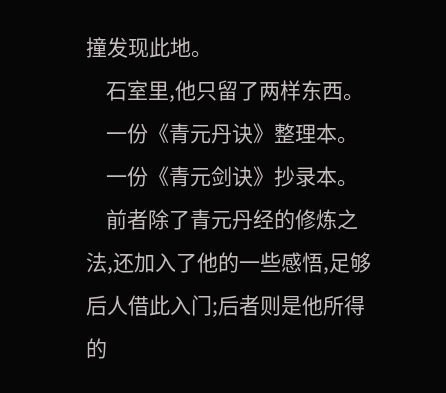撞发现此地。
    石室里,他只留了两样东西。
    一份《青元丹诀》整理本。
    一份《青元剑诀》抄录本。
    前者除了青元丹经的修炼之法,还加入了他的一些感悟,足够后人借此入门;后者则是他所得的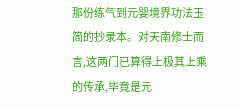那份练气到元婴境界功法玉简的抄录本。对天南修士而言,这两门已算得上极其上乘的传承,毕竟是元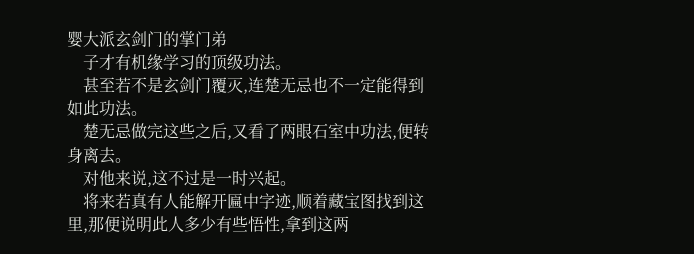婴大派玄剑门的掌门弟
    子才有机缘学习的顶级功法。
    甚至若不是玄剑门覆灭,连楚无忌也不一定能得到如此功法。
    楚无忌做完这些之后,又看了两眼石室中功法,便转身离去。
    对他来说,这不过是一时兴起。
    将来若真有人能解开匾中字迹,顺着藏宝图找到这里,那便说明此人多少有些悟性,拿到这两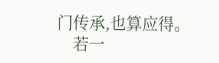门传承,也算应得。
    若一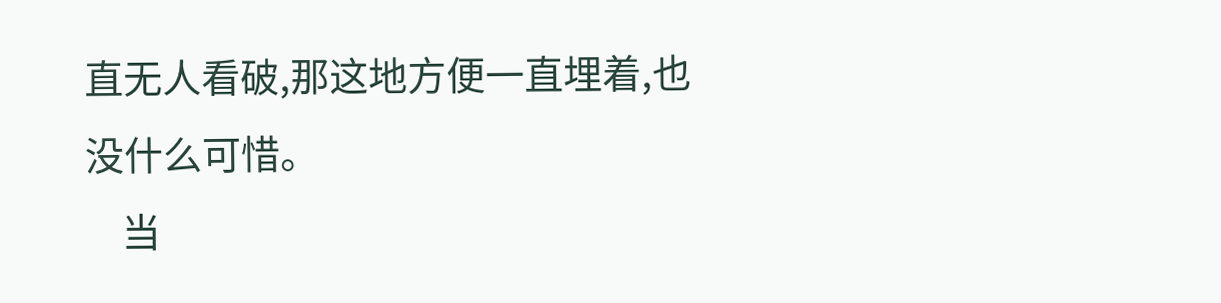直无人看破,那这地方便一直埋着,也没什么可惜。
    当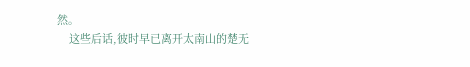然。
    这些后话,彼时早已离开太南山的楚无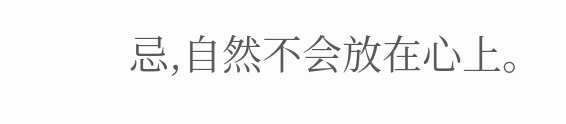忌,自然不会放在心上。